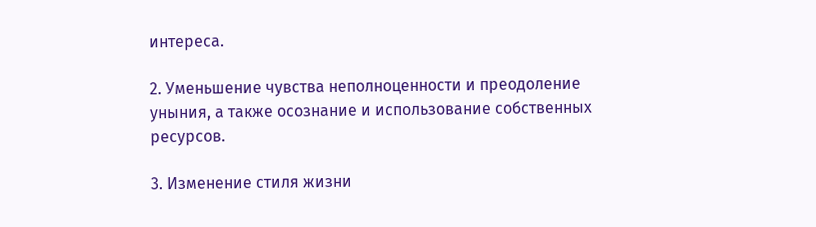интереса.

2. Уменьшение чувства неполноценности и преодоление уныния, а также осознание и использование собственных ресурсов.

3. Изменение стиля жизни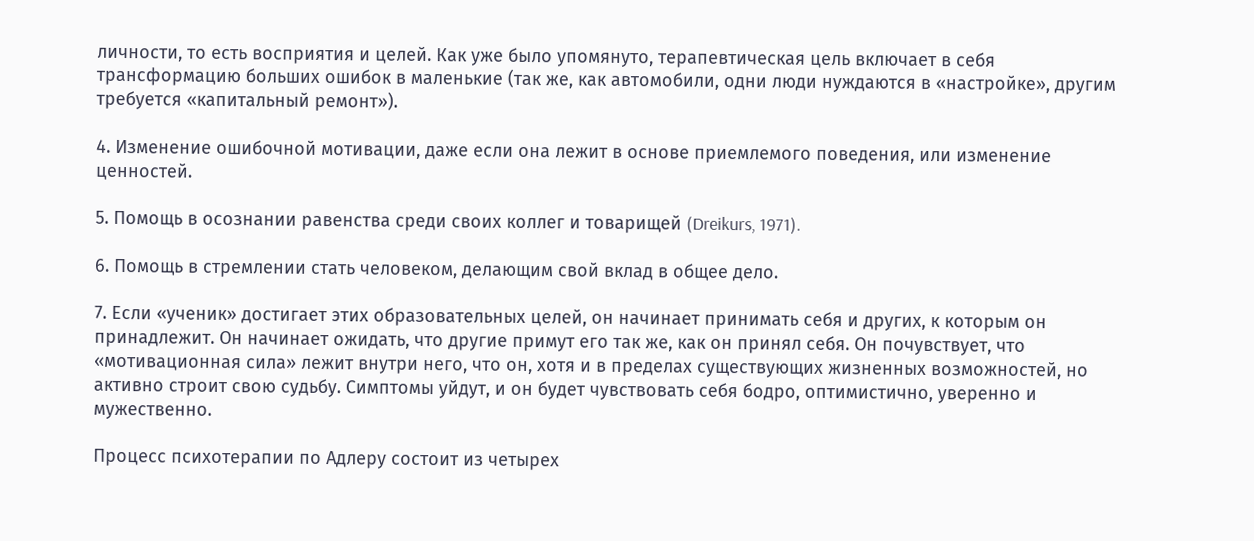личности, то есть восприятия и целей. Как уже было упомянуто, терапевтическая цель включает в себя трансформацию больших ошибок в маленькие (так же, как автомобили, одни люди нуждаются в «настройке», другим требуется «капитальный ремонт»).

4. Изменение ошибочной мотивации, даже если она лежит в основе приемлемого поведения, или изменение ценностей.

5. Помощь в осознании равенства среди своих коллег и товарищей (Dreikurs, 1971).

6. Помощь в стремлении стать человеком, делающим свой вклад в общее дело.

7. Если «ученик» достигает этих образовательных целей, он начинает принимать себя и других, к которым он принадлежит. Он начинает ожидать, что другие примут его так же, как он принял себя. Он почувствует, что «мотивационная сила» лежит внутри него, что он, хотя и в пределах существующих жизненных возможностей, но активно строит свою судьбу. Симптомы уйдут, и он будет чувствовать себя бодро, оптимистично, уверенно и мужественно.

Процесс психотерапии по Адлеру состоит из четырех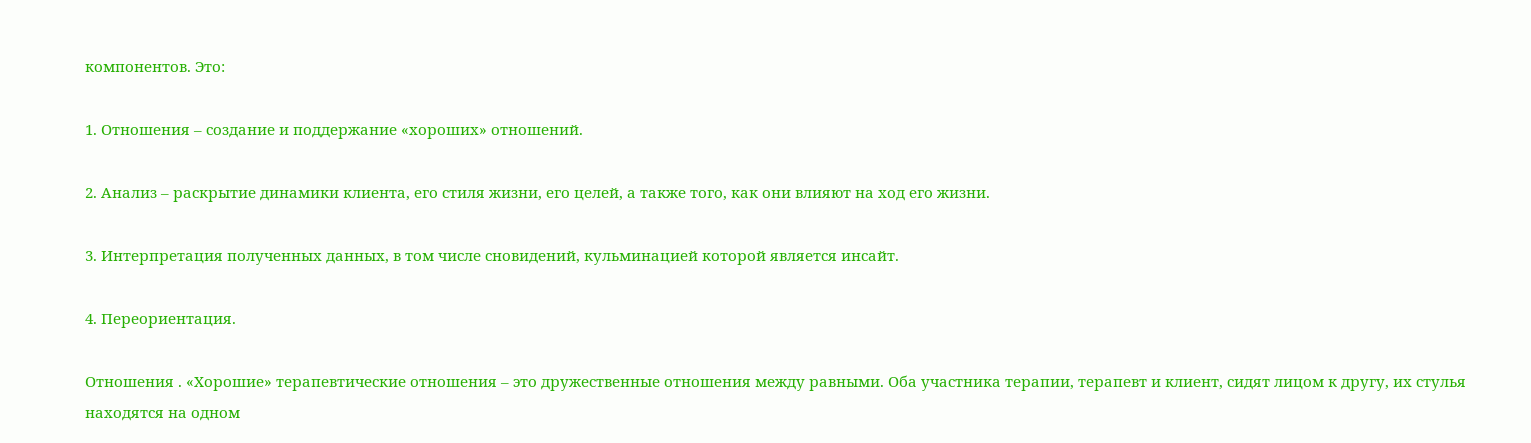компонентов. Это:

1. Отношения – создание и поддержание «хороших» отношений.

2. Анализ – раскрытие динамики клиента, его стиля жизни, его целей, а также того, как они влияют на ход его жизни.

3. Интерпретация полученных данных, в том числе сновидений, кульминацией которой является инсайт.

4. Переориентация.

Отношения . «Хорошие» терапевтические отношения – это дружественные отношения между равными. Оба участника терапии, терапевт и клиент, сидят лицом к другу, их стулья находятся на одном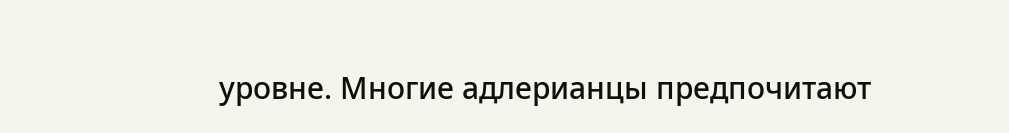уровне. Многие адлерианцы предпочитают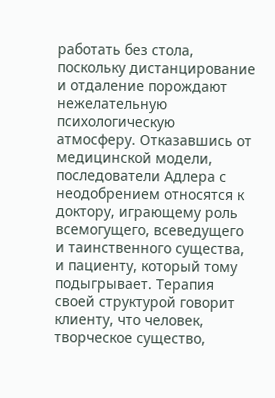работать без стола, поскольку дистанцирование и отдаление порождают нежелательную психологическую атмосферу. Отказавшись от медицинской модели, последователи Адлера с неодобрением относятся к доктору, играющему роль всемогущего, всеведущего и таинственного существа, и пациенту, который тому подыгрывает. Терапия своей структурой говорит клиенту, что человек, творческое существо,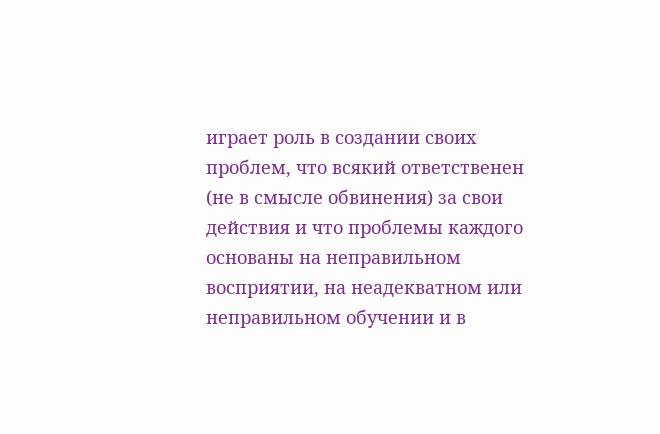играет роль в создании своих проблем, что всякий ответственен (не в смысле обвинения) за свои действия и что проблемы каждого основаны на неправильном восприятии, на неадекватном или неправильном обучении и в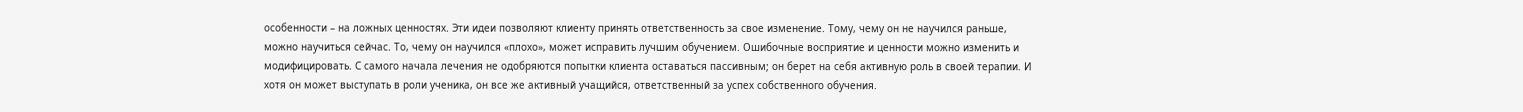особенности – на ложных ценностях. Эти идеи позволяют клиенту принять ответственность за свое изменение. Тому, чему он не научился раньше, можно научиться сейчас. То, чему он научился «плохо», может исправить лучшим обучением. Ошибочные восприятие и ценности можно изменить и модифицировать. С самого начала лечения не одобряются попытки клиента оставаться пассивным; он берет на себя активную роль в своей терапии. И хотя он может выступать в роли ученика, он все же активный учащийся, ответственный за успех собственного обучения.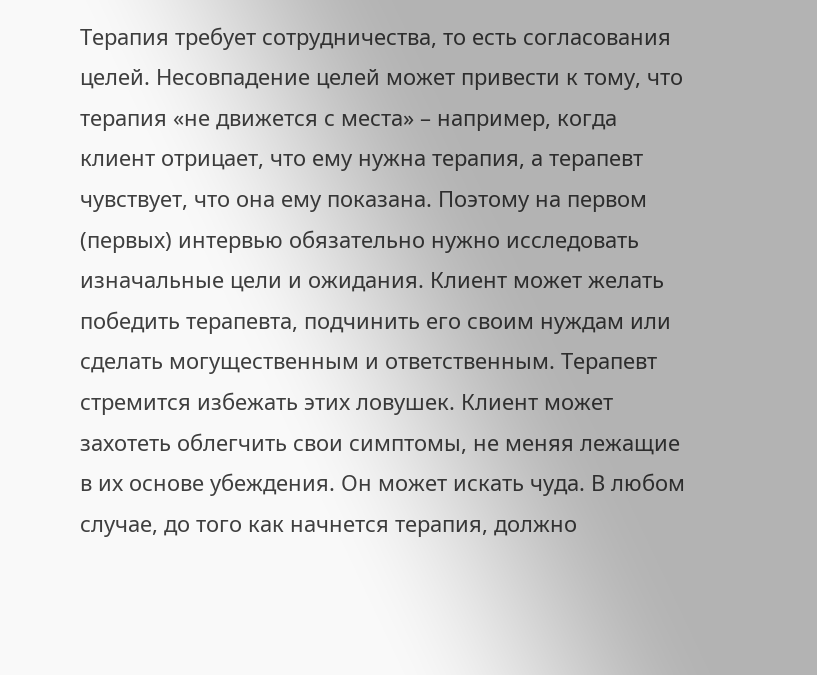Терапия требует сотрудничества, то есть согласования целей. Несовпадение целей может привести к тому, что терапия «не движется с места» – например, когда клиент отрицает, что ему нужна терапия, а терапевт чувствует, что она ему показана. Поэтому на первом (первых) интервью обязательно нужно исследовать изначальные цели и ожидания. Клиент может желать победить терапевта, подчинить его своим нуждам или сделать могущественным и ответственным. Терапевт стремится избежать этих ловушек. Клиент может захотеть облегчить свои симптомы, не меняя лежащие в их основе убеждения. Он может искать чуда. В любом случае, до того как начнется терапия, должно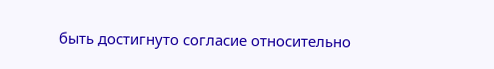быть достигнуто согласие относительно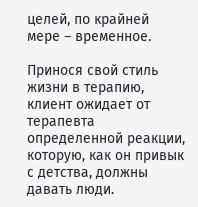целей, по крайней мере – временное.

Принося свой стиль жизни в терапию, клиент ожидает от терапевта определенной реакции, которую, как он привык с детства, должны давать люди.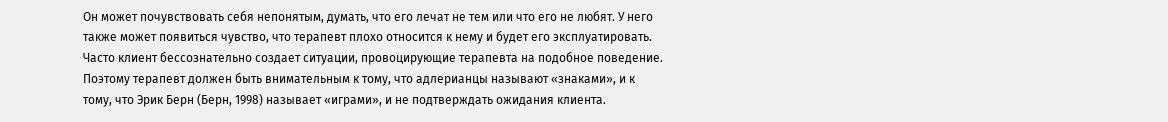Он может почувствовать себя непонятым, думать, что его лечат не тем или что его не любят. У него также может появиться чувство, что терапевт плохо относится к нему и будет его эксплуатировать. Часто клиент бессознательно создает ситуации, провоцирующие терапевта на подобное поведение. Поэтому терапевт должен быть внимательным к тому, что адлерианцы называют «знаками», и к тому, что Эрик Берн (Берн, 1998) называет «играми», и не подтверждать ожидания клиента.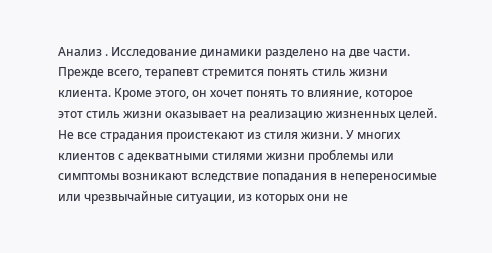Анализ . Исследование динамики разделено на две части. Прежде всего, терапевт стремится понять стиль жизни клиента. Кроме этого, он хочет понять то влияние, которое этот стиль жизни оказывает на реализацию жизненных целей. Не все страдания проистекают из стиля жизни. У многих клиентов с адекватными стилями жизни проблемы или симптомы возникают вследствие попадания в непереносимые или чрезвычайные ситуации, из которых они не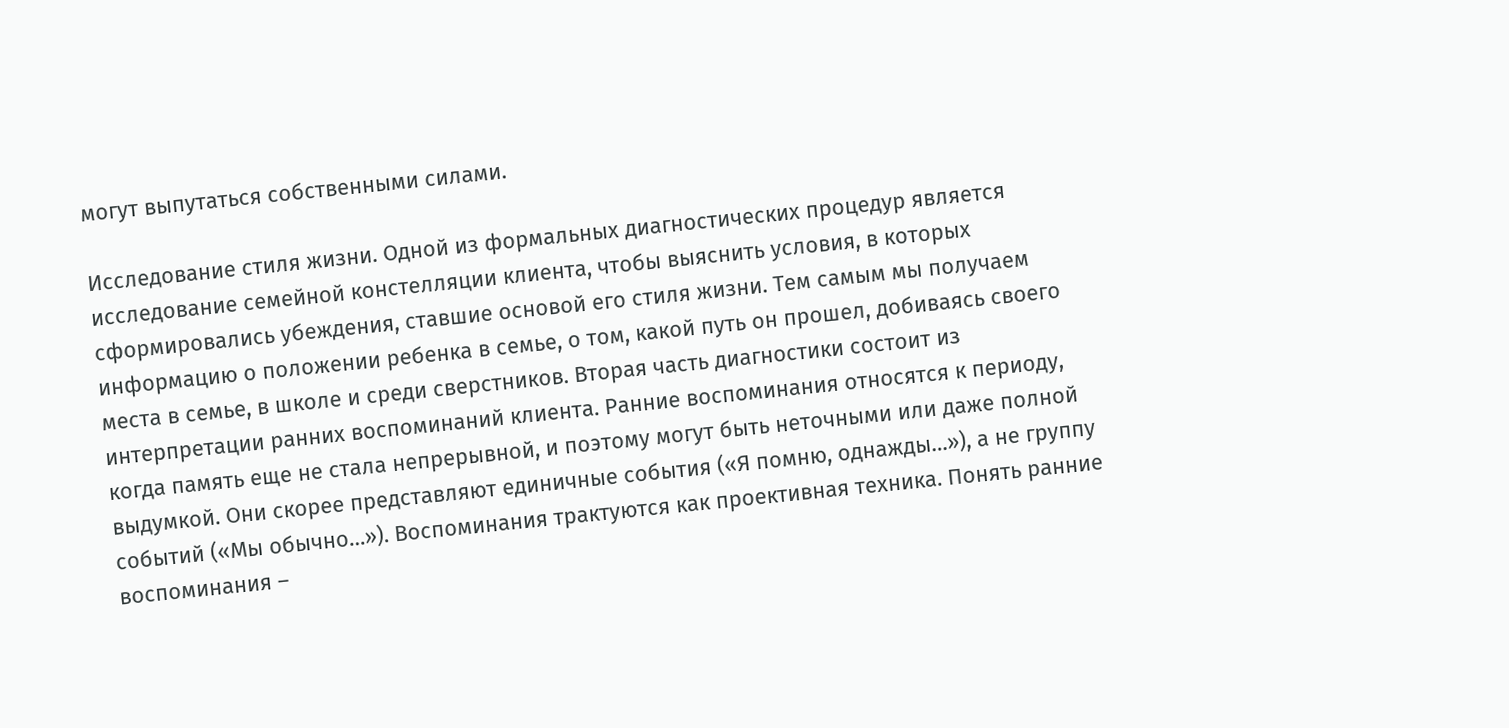могут выпутаться собственными силами.

Исследование стиля жизни. Одной из формальных диагностических процедур является исследование семейной констелляции клиента, чтобы выяснить условия, в которых сформировались убеждения, ставшие основой его стиля жизни. Тем самым мы получаем информацию о положении ребенка в семье, о том, какой путь он прошел, добиваясь своего места в семье, в школе и среди сверстников. Вторая часть диагностики состоит из интерпретации ранних воспоминаний клиента. Ранние воспоминания относятся к периоду, когда память еще не стала непрерывной, и поэтому могут быть неточными или даже полной выдумкой. Они скорее представляют единичные события («Я помню, однажды…»), а не группу событий («Мы обычно…»). Воспоминания трактуются как проективная техника. Понять ранние воспоминания –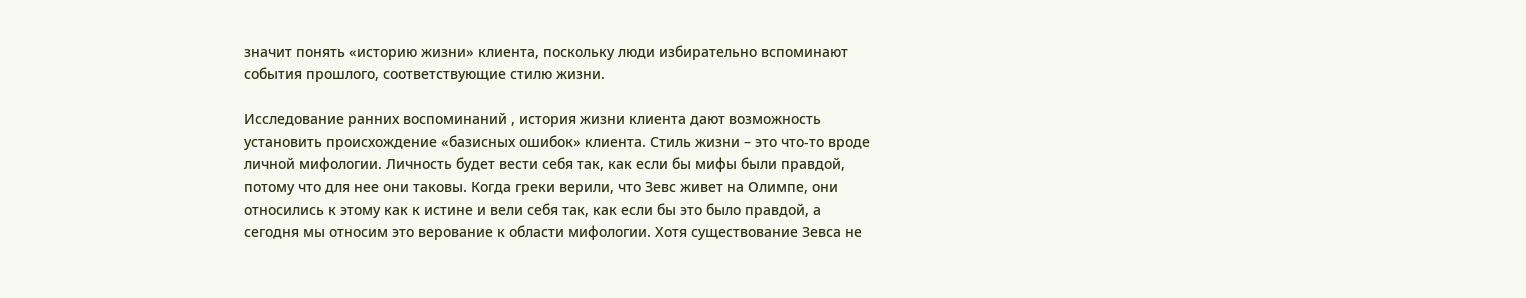значит понять «историю жизни» клиента, поскольку люди избирательно вспоминают события прошлого, соответствующие стилю жизни.

Исследование ранних воспоминаний , история жизни клиента дают возможность установить происхождение «базисных ошибок» клиента. Стиль жизни – это что-то вроде личной мифологии. Личность будет вести себя так, как если бы мифы были правдой, потому что для нее они таковы. Когда греки верили, что Зевс живет на Олимпе, они относились к этому как к истине и вели себя так, как если бы это было правдой, а сегодня мы относим это верование к области мифологии. Хотя существование Зевса не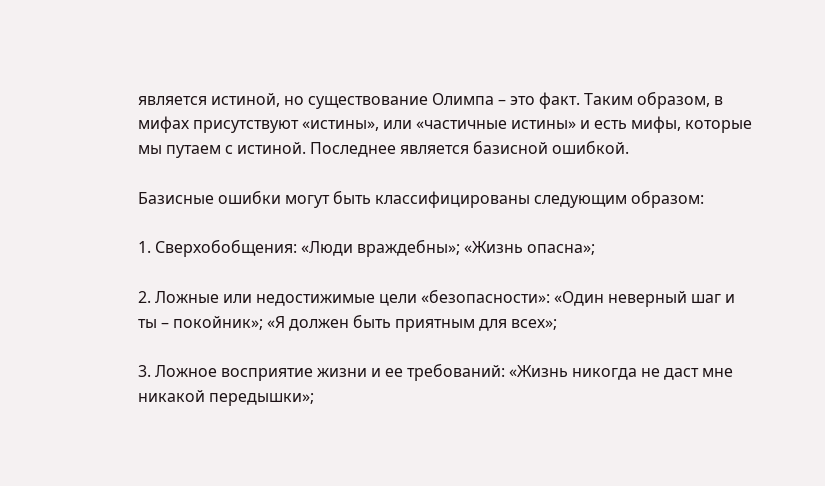является истиной, но существование Олимпа – это факт. Таким образом, в мифах присутствуют «истины», или «частичные истины» и есть мифы, которые мы путаем с истиной. Последнее является базисной ошибкой.

Базисные ошибки могут быть классифицированы следующим образом:

1. Сверхобобщения: «Люди враждебны»; «Жизнь опасна»;

2. Ложные или недостижимые цели «безопасности»: «Один неверный шаг и ты – покойник»; «Я должен быть приятным для всех»;

3. Ложное восприятие жизни и ее требований: «Жизнь никогда не даст мне никакой передышки»;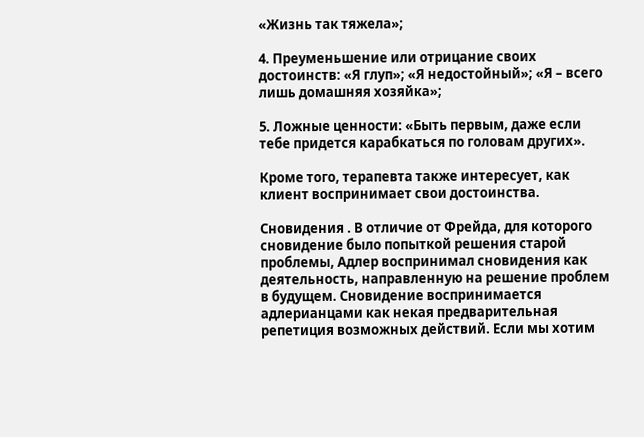«Жизнь так тяжела»;

4. Преуменьшение или отрицание своих достоинств: «Я глуп»; «Я недостойный»; «Я – всего лишь домашняя хозяйка»;

5. Ложные ценности: «Быть первым, даже если тебе придется карабкаться по головам других».

Кроме того, терапевта также интересует, как клиент воспринимает свои достоинства.

Сновидения . В отличие от Фрейда, для которого сновидение было попыткой решения старой проблемы, Адлер воспринимал сновидения как деятельность, направленную на решение проблем в будущем. Сновидение воспринимается адлерианцами как некая предварительная репетиция возможных действий. Если мы хотим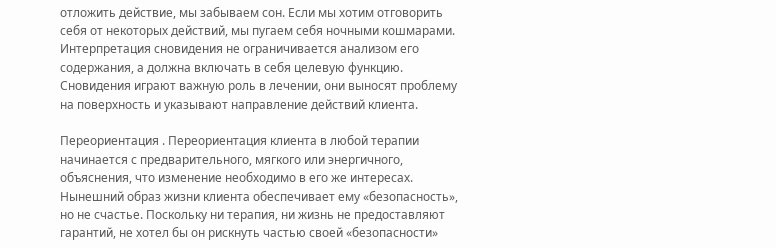отложить действие, мы забываем сон. Если мы хотим отговорить себя от некоторых действий, мы пугаем себя ночными кошмарами. Интерпретация сновидения не ограничивается анализом его содержания, а должна включать в себя целевую функцию. Сновидения играют важную роль в лечении, они выносят проблему на поверхность и указывают направление действий клиента.

Переориентация . Переориентация клиента в любой терапии начинается с предварительного, мягкого или энергичного, объяснения, что изменение необходимо в его же интересах. Нынешний образ жизни клиента обеспечивает ему «безопасность», но не счастье. Поскольку ни терапия, ни жизнь не предоставляют гарантий, не хотел бы он рискнуть частью своей «безопасности»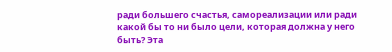ради большего счастья, самореализации или ради какой бы то ни было цели, которая должна у него быть? Эта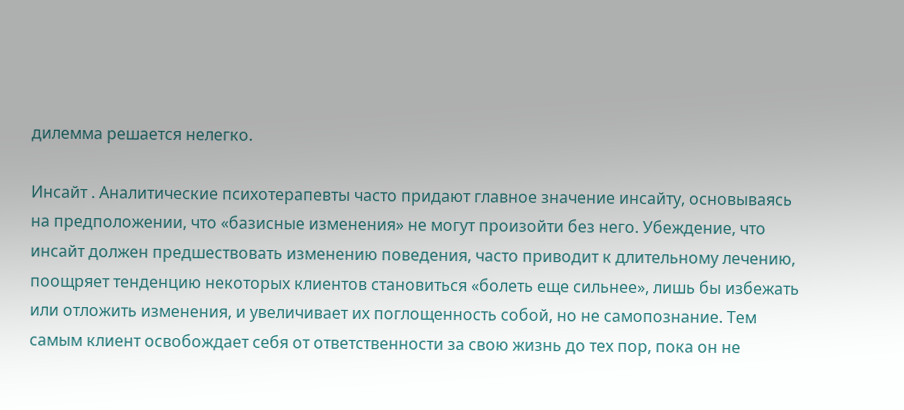дилемма решается нелегко.

Инсайт . Аналитические психотерапевты часто придают главное значение инсайту, основываясь на предположении, что «базисные изменения» не могут произойти без него. Убеждение, что инсайт должен предшествовать изменению поведения, часто приводит к длительному лечению, поощряет тенденцию некоторых клиентов становиться «болеть еще сильнее», лишь бы избежать или отложить изменения, и увеличивает их поглощенность собой, но не самопознание. Тем самым клиент освобождает себя от ответственности за свою жизнь до тех пор, пока он не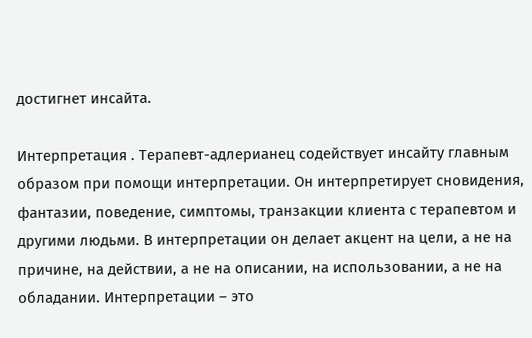достигнет инсайта.

Интерпретация . Терапевт-адлерианец содействует инсайту главным образом при помощи интерпретации. Он интерпретирует сновидения, фантазии, поведение, симптомы, транзакции клиента с терапевтом и другими людьми. В интерпретации он делает акцент на цели, а не на причине, на действии, а не на описании, на использовании, а не на обладании. Интерпретации – это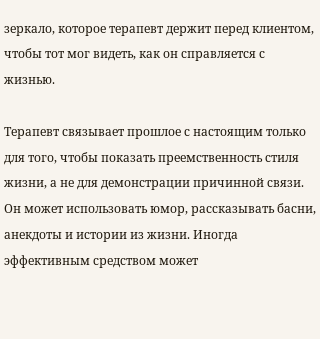зеркало, которое терапевт держит перед клиентом, чтобы тот мог видеть, как он справляется с жизнью.

Терапевт связывает прошлое с настоящим только для того, чтобы показать преемственность стиля жизни, а не для демонстрации причинной связи. Он может использовать юмор, рассказывать басни, анекдоты и истории из жизни. Иногда эффективным средством может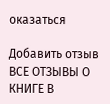оказаться

Добавить отзыв
ВСЕ ОТЗЫВЫ О КНИГЕ В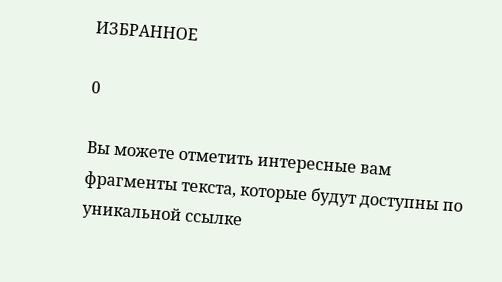ИЗБРАННОЕ

0

Вы можете отметить интересные вам фрагменты текста, которые будут доступны по уникальной ссылке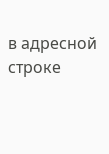в адресной строке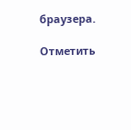браузера.

Отметить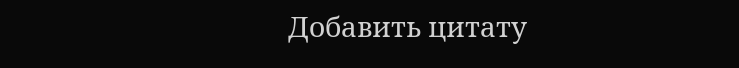Добавить цитату